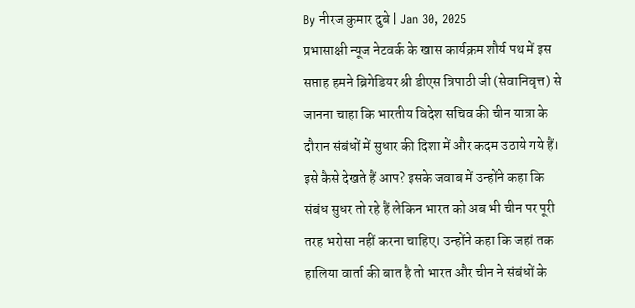By नीरज कुमार दुबे | Jan 30, 2025
प्रभासाक्षी न्यूज नेटवर्क के खास कार्यक्रम शौर्य पथ में इस सप्ताह हमने ब्रिगेडियर श्री डीएस त्रिपाठी जी (सेवानिवृत्त) से जानना चाहा कि भारतीय विदेश सचिव की चीन यात्रा के दौरान संबंधों में सुधार की दिशा में और कदम उठाये गये हैं। इसे कैसे देखते हैं आप? इसके जवाब में उन्होंने कहा कि संबंध सुधर तो रहे हैं लेकिन भारत को अब भी चीन पर पूरी तरह भरोसा नहीं करना चाहिए। उन्होंने कहा कि जहां तक हालिया वार्ता की बात है तो भारत और चीन ने संबंधों के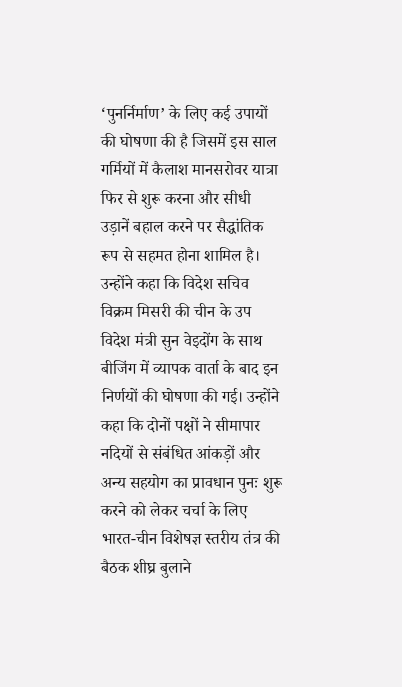‘पुनर्निर्माण’ के लिए कई उपायों की घोषणा की है जिसमें इस साल गर्मियों में कैलाश मानसरोवर यात्रा फिर से शुरू करना और सीधी उड़ानें बहाल करने पर सैद्धांतिक रूप से सहमत होना शामिल है। उन्होंने कहा कि विदेश सचिव विक्रम मिसरी की चीन के उप विदेश मंत्री सुन वेइदोंग के साथ बीजिंग में व्यापक वार्ता के बाद इन निर्णयों की घोषणा की गई। उन्होंने कहा कि दोनों पक्षों ने सीमापार नदियों से संबंधित आंकड़ों और अन्य सहयोग का प्रावधान पुनः शुरू करने को लेकर चर्चा के लिए भारत-चीन विशेषज्ञ स्तरीय तंत्र की बैठक शीघ्र बुलाने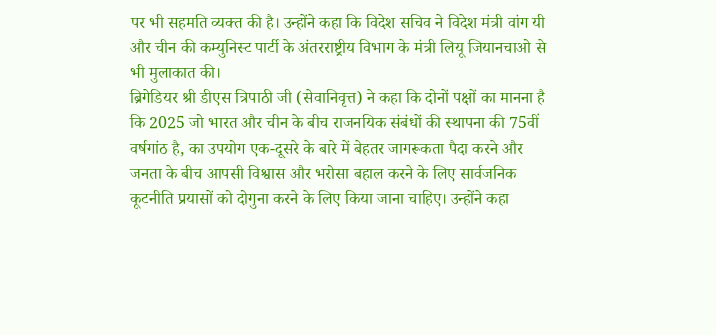पर भी सहमति व्यक्त की है। उन्होंने कहा कि विदेश सचिव ने विदेश मंत्री वांग यी और चीन की कम्युनिस्ट पार्टी के अंतरराष्ट्रीय विभाग के मंत्री लियू जियानचाओ से भी मुलाकात की।
ब्रिगेडियर श्री डीएस त्रिपाठी जी (सेवानिवृत्त) ने कहा कि दोनों पक्षों का मानना है कि 2025 जो भारत और चीन के बीच राजनयिक संबंधों की स्थापना की 75वीं वर्षगांठ है, का उपयोग एक-दूसरे के बारे में बेहतर जागरूकता पैदा करने और जनता के बीच आपसी विश्वास और भरोसा बहाल करने के लिए सार्वजनिक कूटनीति प्रयासों को दोगुना करने के लिए किया जाना चाहिए। उन्होंने कहा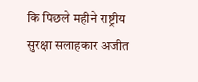कि पिछले महीने राष्ट्रीय सुरक्षा सलाहकार अजीत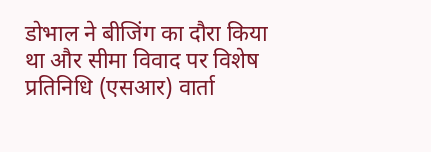डोभाल ने बीजिंग का दौरा किया था और सीमा विवाद पर विशेष प्रतिनिधि (एसआर) वार्ता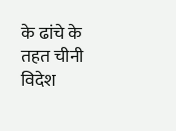के ढांचे के तहत चीनी विदेश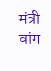मंत्री वांग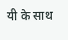यी के साथ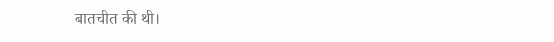बातचीत की थी।